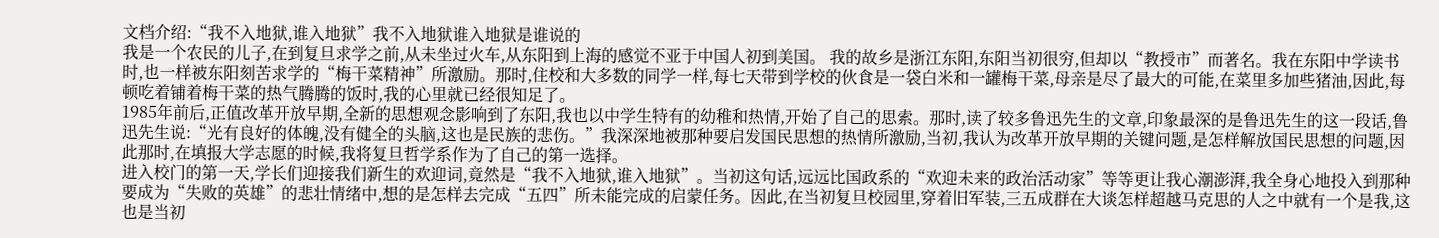文档介绍:“我不入地狱,谁入地狱”我不入地狱谁入地狱是谁说的
我是一个农民的儿子,在到复旦求学之前,从未坐过火车,从东阳到上海的感觉不亚于中国人初到美国。 我的故乡是浙江东阳,东阳当初很穷,但却以“教授市”而著名。我在东阳中学读书时,也一样被东阳刻苦求学的“梅干菜精神”所激励。那时,住校和大多数的同学一样,每七天带到学校的伙食是一袋白米和一罐梅干菜,母亲是尽了最大的可能,在菜里多加些猪油,因此,每顿吃着铺着梅干菜的热气腾腾的饭时,我的心里就已经很知足了。
1985年前后,正值改革开放早期,全新的思想观念影响到了东阳,我也以中学生特有的幼稚和热情,开始了自己的思索。那时,读了较多鲁迅先生的文章,印象最深的是鲁迅先生的这一段话,鲁迅先生说:“光有良好的体魄,没有健全的头脑,这也是民族的悲伤。”我深深地被那种要启发国民思想的热情所激励,当初,我认为改革开放早期的关键问题,是怎样解放国民思想的问题,因此那时,在填报大学志愿的时候,我将复旦哲学系作为了自己的第一选择。
进入校门的第一天,学长们迎接我们新生的欢迎词,竟然是“我不入地狱,谁入地狱”。当初这句话,远远比国政系的“欢迎未来的政治活动家”等等更让我心潮澎湃,我全身心地投入到那种要成为“失败的英雄”的悲壮情绪中,想的是怎样去完成“五四”所未能完成的启蒙任务。因此,在当初复旦校园里,穿着旧军装,三五成群在大谈怎样超越马克思的人之中就有一个是我,这也是当初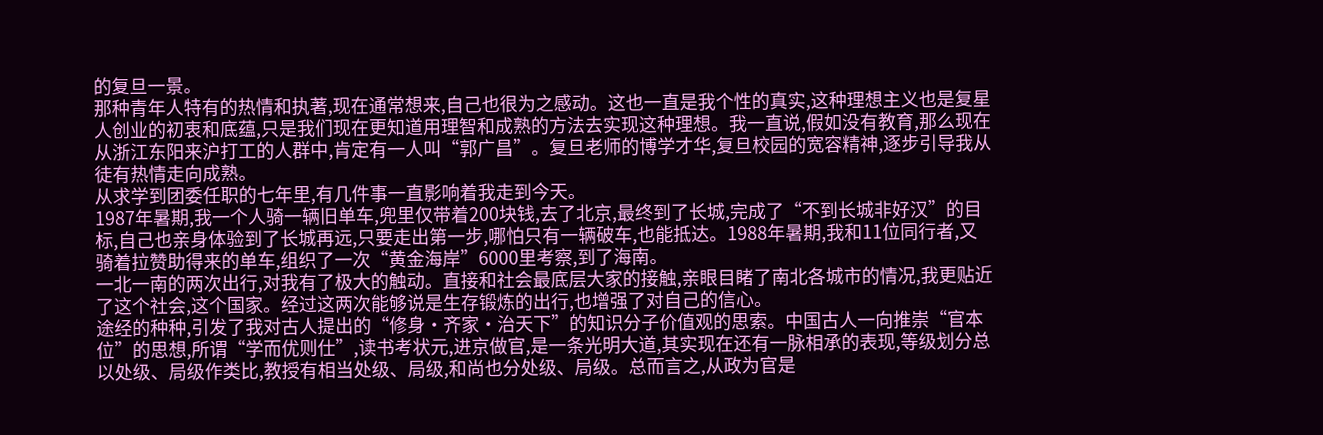的复旦一景。
那种青年人特有的热情和执著,现在通常想来,自己也很为之感动。这也一直是我个性的真实,这种理想主义也是复星人创业的初衷和底蕴,只是我们现在更知道用理智和成熟的方法去实现这种理想。我一直说,假如没有教育,那么现在从浙江东阳来沪打工的人群中,肯定有一人叫“郭广昌”。复旦老师的博学才华,复旦校园的宽容精神,逐步引导我从徒有热情走向成熟。
从求学到团委任职的七年里,有几件事一直影响着我走到今天。
1987年暑期,我一个人骑一辆旧单车,兜里仅带着200块钱,去了北京,最终到了长城,完成了“不到长城非好汉”的目标,自己也亲身体验到了长城再远,只要走出第一步,哪怕只有一辆破车,也能抵达。1988年暑期,我和11位同行者,又骑着拉赞助得来的单车,组织了一次“黄金海岸”6000里考察,到了海南。
一北一南的两次出行,对我有了极大的触动。直接和社会最底层大家的接触,亲眼目睹了南北各城市的情况,我更贴近了这个社会,这个国家。经过这两次能够说是生存锻炼的出行,也增强了对自己的信心。
途经的种种,引发了我对古人提出的“修身•齐家•治天下”的知识分子价值观的思索。中国古人一向推崇“官本位”的思想,所谓“学而优则仕”,读书考状元,进京做官,是一条光明大道,其实现在还有一脉相承的表现,等级划分总以处级、局级作类比,教授有相当处级、局级,和尚也分处级、局级。总而言之,从政为官是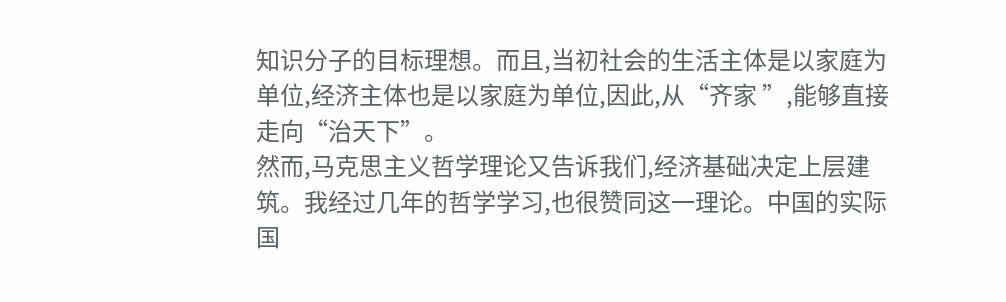知识分子的目标理想。而且,当初社会的生活主体是以家庭为单位,经济主体也是以家庭为单位,因此,从“齐家 ”,能够直接走向“治天下”。
然而,马克思主义哲学理论又告诉我们,经济基础决定上层建筑。我经过几年的哲学学习,也很赞同这一理论。中国的实际国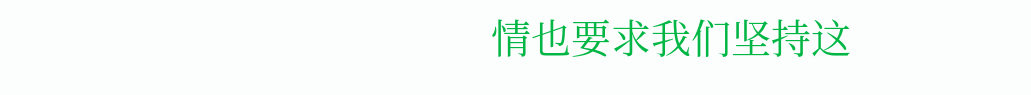情也要求我们坚持这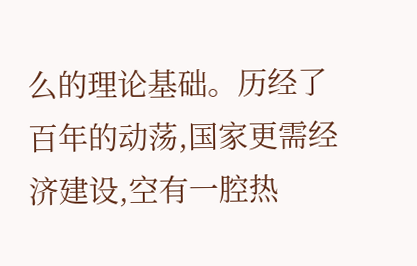么的理论基础。历经了百年的动荡,国家更需经济建设,空有一腔热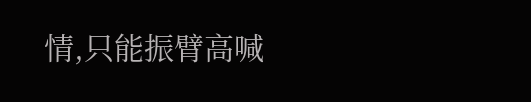情,只能振臂高喊